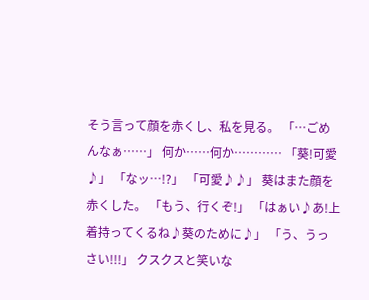そう言って顔を赤くし、私を見る。 「…ごめんなぁ……」 何か……何か………… 「葵!可愛♪」 「なッ…!?」 「可愛♪♪」 葵はまた顔を赤くした。 「もう、行くぞ!」 「はぁい♪あ!上着持ってくるね♪葵のために♪」 「う、うっさい!!!」 クスクスと笑いな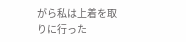がら私は上着を取りに行った